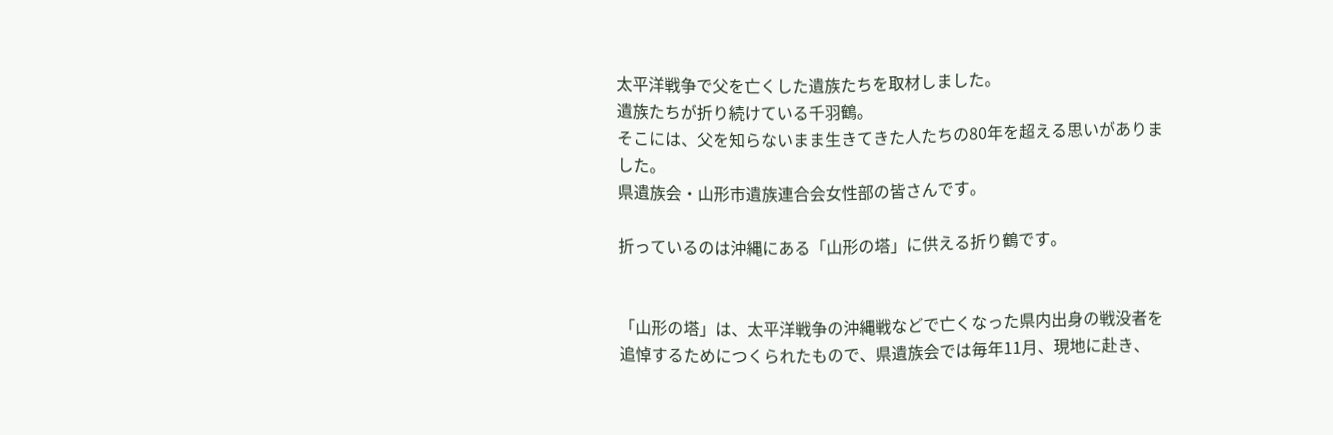太平洋戦争で父を亡くした遺族たちを取材しました。
遺族たちが折り続けている千羽鶴。
そこには、父を知らないまま生きてきた人たちの80年を超える思いがありました。
県遺族会・山形市遺族連合会女性部の皆さんです。

折っているのは沖縄にある「山形の塔」に供える折り鶴です。


「山形の塔」は、太平洋戦争の沖縄戦などで亡くなった県内出身の戦没者を追悼するためにつくられたもので、県遺族会では毎年11月、現地に赴き、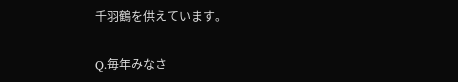千羽鶴を供えています。

Q.毎年みなさ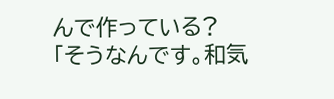んで作っている?
「そうなんです。和気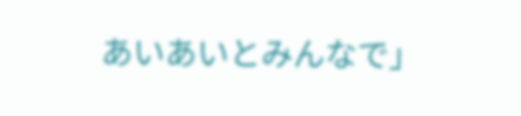あいあいとみんなで」